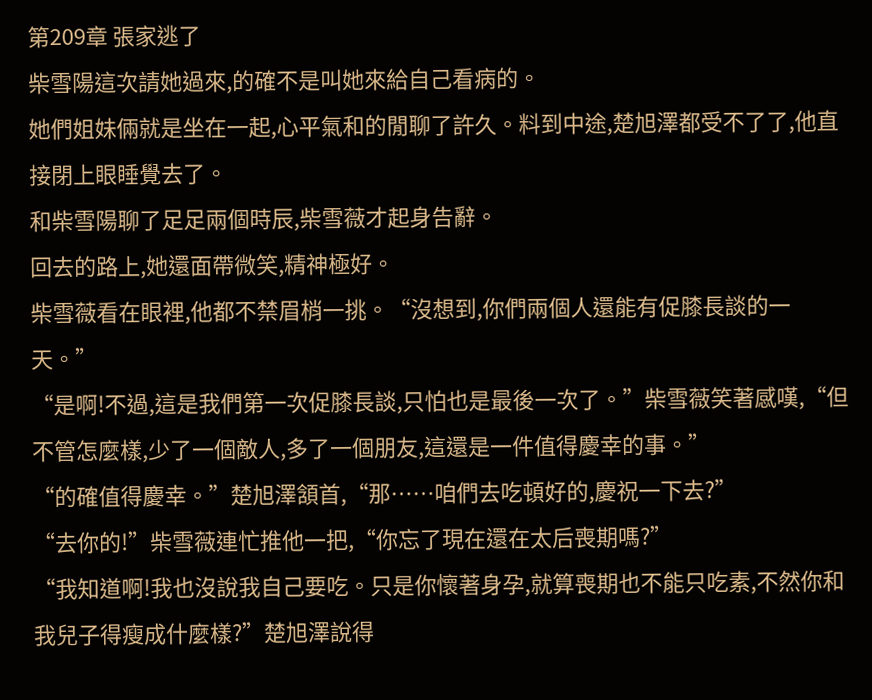第209章 張家逃了
柴雪陽這次請她過來,的確不是叫她來給自己看病的。
她們姐妹倆就是坐在一起,心平氣和的閒聊了許久。料到中途,楚旭澤都受不了了,他直接閉上眼睡覺去了。
和柴雪陽聊了足足兩個時辰,柴雪薇才起身告辭。
回去的路上,她還面帶微笑,精神極好。
柴雪薇看在眼裡,他都不禁眉梢一挑。“沒想到,你們兩個人還能有促膝長談的一天。”
“是啊!不過,這是我們第一次促膝長談,只怕也是最後一次了。”柴雪薇笑著感嘆,“但不管怎麼樣,少了一個敵人,多了一個朋友,這還是一件值得慶幸的事。”
“的確值得慶幸。”楚旭澤頷首,“那……咱們去吃頓好的,慶祝一下去?”
“去你的!”柴雪薇連忙推他一把,“你忘了現在還在太后喪期嗎?”
“我知道啊!我也沒說我自己要吃。只是你懷著身孕,就算喪期也不能只吃素,不然你和我兒子得瘦成什麼樣?”楚旭澤說得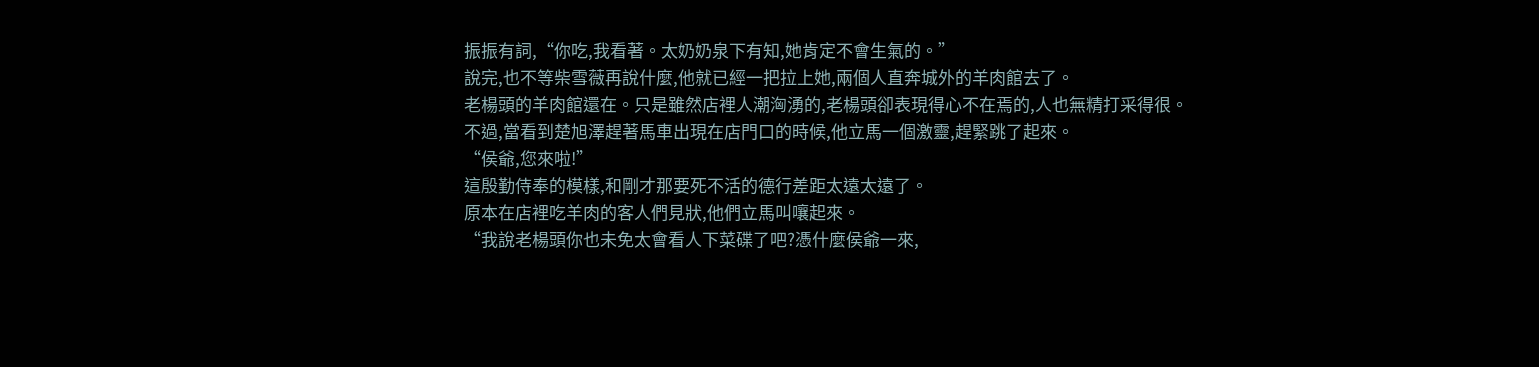振振有詞,“你吃,我看著。太奶奶泉下有知,她肯定不會生氣的。”
說完,也不等柴雪薇再說什麼,他就已經一把拉上她,兩個人直奔城外的羊肉館去了。
老楊頭的羊肉館還在。只是雖然店裡人潮洶湧的,老楊頭卻表現得心不在焉的,人也無精打采得很。
不過,當看到楚旭澤趕著馬車出現在店門口的時候,他立馬一個激靈,趕緊跳了起來。
“侯爺,您來啦!”
這殷勤侍奉的模樣,和剛才那要死不活的德行差距太遠太遠了。
原本在店裡吃羊肉的客人們見狀,他們立馬叫嚷起來。
“我說老楊頭你也未免太會看人下菜碟了吧?憑什麼侯爺一來,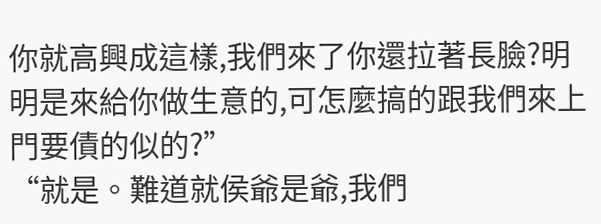你就高興成這樣,我們來了你還拉著長臉?明明是來給你做生意的,可怎麼搞的跟我們來上門要債的似的?”
“就是。難道就侯爺是爺,我們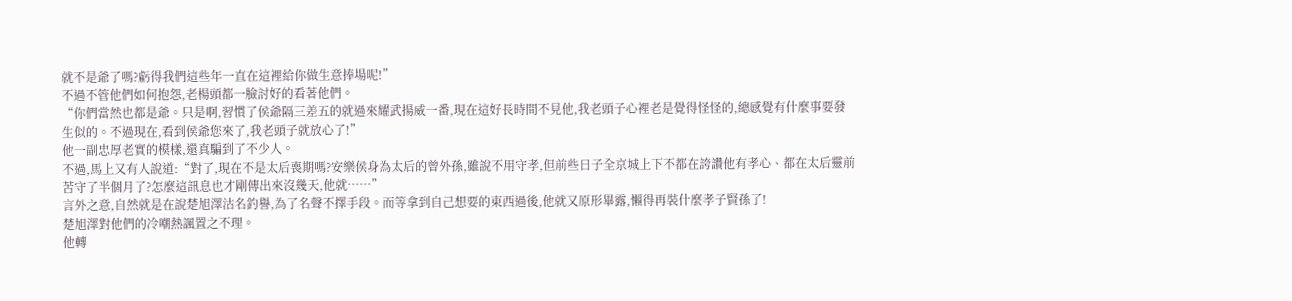就不是爺了嗎?虧得我們這些年一直在這裡給你做生意捧場呢!”
不過不管他們如何抱怨,老楊頭都一臉討好的看著他們。
“你們當然也都是爺。只是啊,習慣了侯爺隔三差五的就過來耀武揚威一番,現在這好長時間不見他,我老頭子心裡老是覺得怪怪的,總感覺有什麼事要發生似的。不過現在,看到侯爺您來了,我老頭子就放心了!”
他一副忠厚老實的模樣,還真騙到了不少人。
不過,馬上又有人說道:“對了,現在不是太后喪期嗎?安樂侯身為太后的曾外孫,雖說不用守孝,但前些日子全京城上下不都在誇讚他有孝心、都在太后靈前苦守了半個月了?怎麼這訊息也才剛傳出來沒幾天,他就……”
言外之意,自然就是在說楚旭澤沽名釣譽,為了名聲不擇手段。而等拿到自己想要的東西過後,他就又原形畢露,懶得再裝什麼孝子賢孫了!
楚旭澤對他們的冷嘲熱諷置之不理。
他轉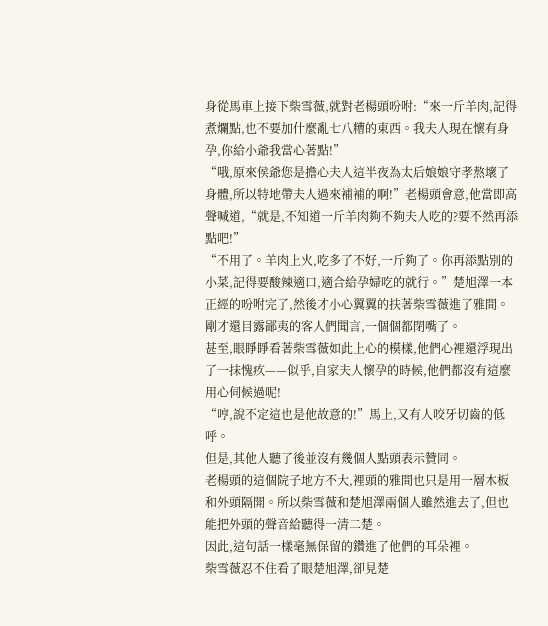身從馬車上接下柴雪薇,就對老楊頭吩咐:“來一斤羊肉,記得煮爛點,也不要加什麼亂七八糟的東西。我夫人現在懷有身孕,你給小爺我當心著點!”
“哦,原來侯爺您是擔心夫人這半夜為太后娘娘守孝熬壞了身體,所以特地帶夫人過來補補的啊!”老楊頭會意,他當即高聲喊道,“就是,不知道一斤羊肉夠不夠夫人吃的?要不然再添點吧!”
“不用了。羊肉上火,吃多了不好,一斤夠了。你再添點別的小菜,記得要酸辣適口,適合給孕婦吃的就行。”楚旭澤一本正經的吩咐完了,然後才小心翼翼的扶著柴雪薇進了雅間。
剛才還目露鄙夷的客人們聞言,一個個都閉嘴了。
甚至,眼睜睜看著柴雪薇如此上心的模樣,他們心裡還浮現出了一抹愧疚——似乎,自家夫人懷孕的時候,他們都沒有這麼用心伺候過呢!
“哼,說不定這也是他故意的!”馬上,又有人咬牙切齒的低呼。
但是,其他人聽了後並沒有幾個人點頭表示贊同。
老楊頭的這個院子地方不大,裡頭的雅間也只是用一層木板和外頭隔開。所以柴雪薇和楚旭澤兩個人雖然進去了,但也能把外頭的聲音給聽得一清二楚。
因此,這句話一樣毫無保留的鑽進了他們的耳朵裡。
柴雪薇忍不住看了眼楚旭澤,卻見楚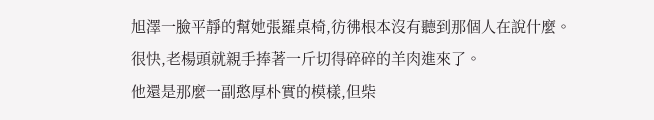旭澤一臉平靜的幫她張羅桌椅,彷彿根本沒有聽到那個人在說什麼。
很快,老楊頭就親手捧著一斤切得碎碎的羊肉進來了。
他還是那麼一副憨厚朴實的模樣,但柴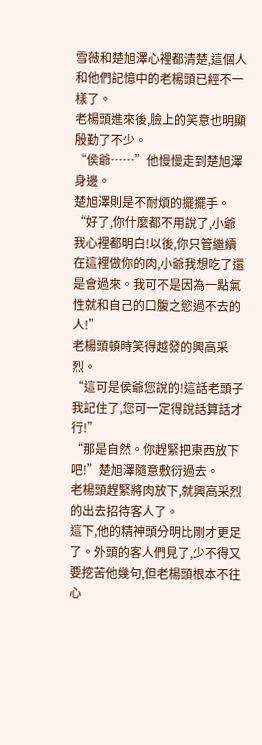雪薇和楚旭澤心裡都清楚,這個人和他們記憶中的老楊頭已經不一樣了。
老楊頭進來後,臉上的笑意也明顯殷勤了不少。
“侯爺……”他慢慢走到楚旭澤身邊。
楚旭澤則是不耐煩的擺擺手。“好了,你什麼都不用說了,小爺我心裡都明白!以後,你只管繼續在這裡做你的肉,小爺我想吃了還是會過來。我可不是因為一點氣性就和自己的口腹之慾過不去的人!”
老楊頭頓時笑得越發的興高采烈。
“這可是侯爺您說的!這話老頭子我記住了,您可一定得說話算話才行!”
“那是自然。你趕緊把東西放下吧!”楚旭澤隨意敷衍過去。
老楊頭趕緊將肉放下,就興高采烈的出去招待客人了。
這下,他的精神頭分明比剛才更足了。外頭的客人們見了,少不得又要挖苦他幾句,但老楊頭根本不往心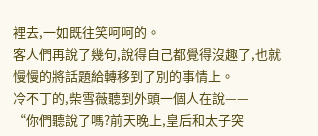裡去,一如既往笑呵呵的。
客人們再說了幾句,說得自己都覺得沒趣了,也就慢慢的將話題給轉移到了別的事情上。
冷不丁的,柴雪薇聽到外頭一個人在說——
“你們聽說了嗎?前天晚上,皇后和太子突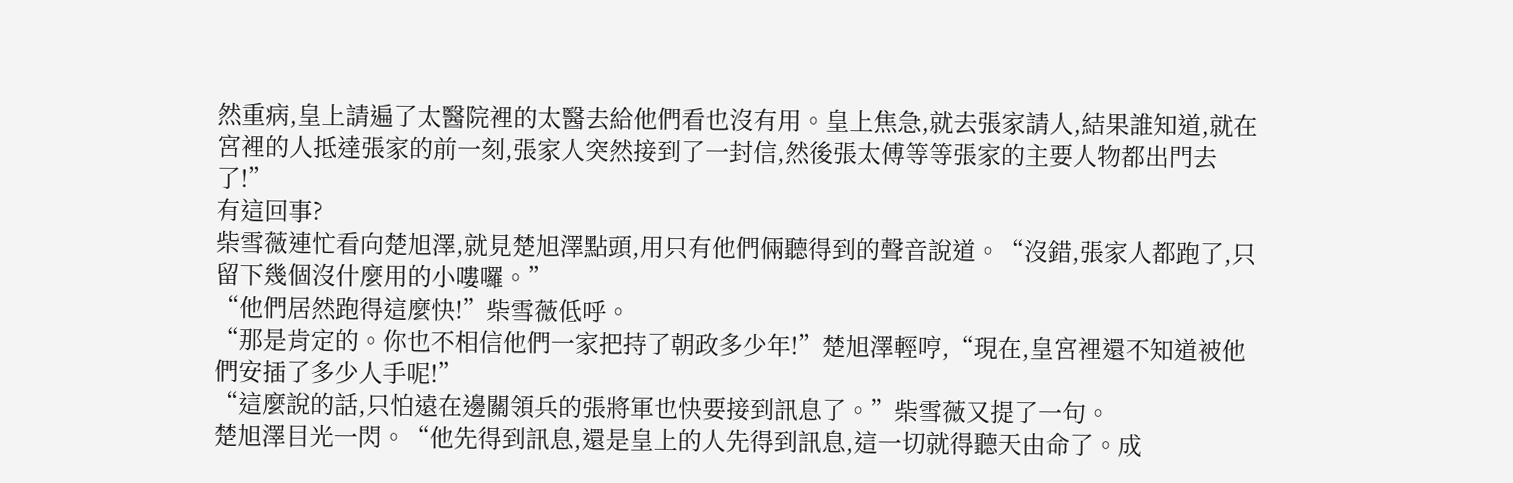然重病,皇上請遍了太醫院裡的太醫去給他們看也沒有用。皇上焦急,就去張家請人,結果誰知道,就在宮裡的人抵達張家的前一刻,張家人突然接到了一封信,然後張太傅等等張家的主要人物都出門去了!”
有這回事?
柴雪薇連忙看向楚旭澤,就見楚旭澤點頭,用只有他們倆聽得到的聲音說道。“沒錯,張家人都跑了,只留下幾個沒什麼用的小嘍囉。”
“他們居然跑得這麼快!”柴雪薇低呼。
“那是肯定的。你也不相信他們一家把持了朝政多少年!”楚旭澤輕哼,“現在,皇宮裡還不知道被他們安插了多少人手呢!”
“這麼說的話,只怕遠在邊關領兵的張將軍也快要接到訊息了。”柴雪薇又提了一句。
楚旭澤目光一閃。“他先得到訊息,還是皇上的人先得到訊息,這一切就得聽天由命了。成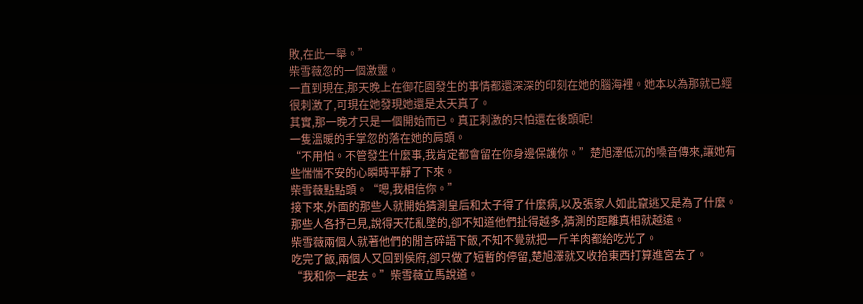敗,在此一舉。”
柴雪薇忽的一個激靈。
一直到現在,那天晚上在御花園發生的事情都還深深的印刻在她的腦海裡。她本以為那就已經很刺激了,可現在她發現她還是太天真了。
其實,那一晚才只是一個開始而已。真正刺激的只怕還在後頭呢!
一隻溫暖的手掌忽的落在她的肩頭。
“不用怕。不管發生什麼事,我肯定都會留在你身邊保護你。”楚旭澤低沉的嗓音傳來,讓她有些惴惴不安的心瞬時平靜了下來。
柴雪薇點點頭。“嗯,我相信你。”
接下來,外面的那些人就開始猜測皇后和太子得了什麼病,以及張家人如此竄逃又是為了什麼。那些人各抒己見,說得天花亂墜的,卻不知道他們扯得越多,猜測的距離真相就越遠。
柴雪薇兩個人就著他們的閒言碎語下飯,不知不覺就把一斤羊肉都給吃光了。
吃完了飯,兩個人又回到侯府,卻只做了短暫的停留,楚旭澤就又收拾東西打算進宮去了。
“我和你一起去。”柴雪薇立馬說道。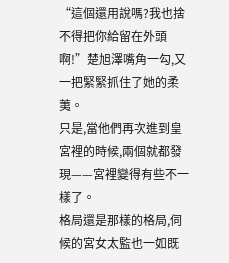“這個還用說嗎?我也捨不得把你給留在外頭啊!”楚旭澤嘴角一勾,又一把緊緊抓住了她的柔荑。
只是,當他們再次進到皇宮裡的時候,兩個就都發現——宮裡變得有些不一樣了。
格局還是那樣的格局,伺候的宮女太監也一如既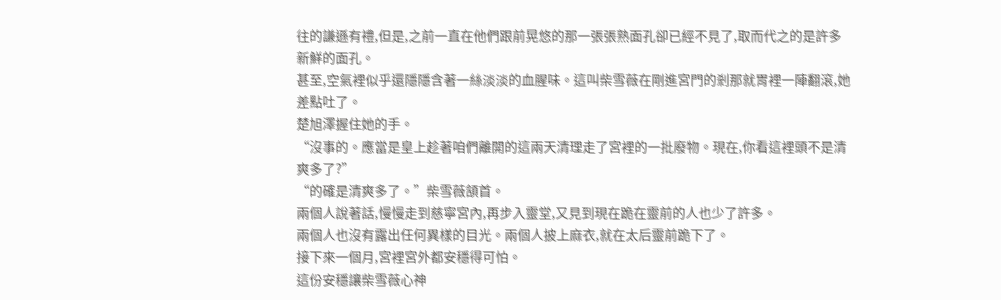往的謙遜有禮,但是,之前一直在他們跟前晃悠的那一張張熟面孔卻已經不見了,取而代之的是許多新鮮的面孔。
甚至,空氣裡似乎還隱隱含著一絲淡淡的血腥味。這叫柴雪薇在剛進宮門的剎那就胃裡一陣翻滾,她差點吐了。
楚旭澤握住她的手。
“沒事的。應當是皇上趁著咱們離開的這兩天清理走了宮裡的一批廢物。現在,你看這裡頭不是清爽多了?”
“的確是清爽多了。”柴雪薇頷首。
兩個人說著話,慢慢走到慈寧宮內,再步入靈堂,又見到現在跪在靈前的人也少了許多。
兩個人也沒有露出任何異樣的目光。兩個人披上麻衣,就在太后靈前跪下了。
接下來一個月,宮裡宮外都安穩得可怕。
這份安穩讓柴雪薇心神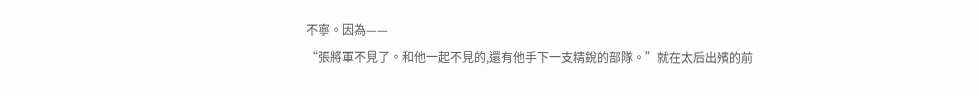不寧。因為——
“張將軍不見了。和他一起不見的,還有他手下一支精銳的部隊。”就在太后出殯的前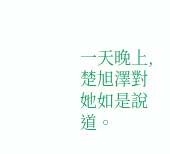一天晚上,楚旭澤對她如是說道。